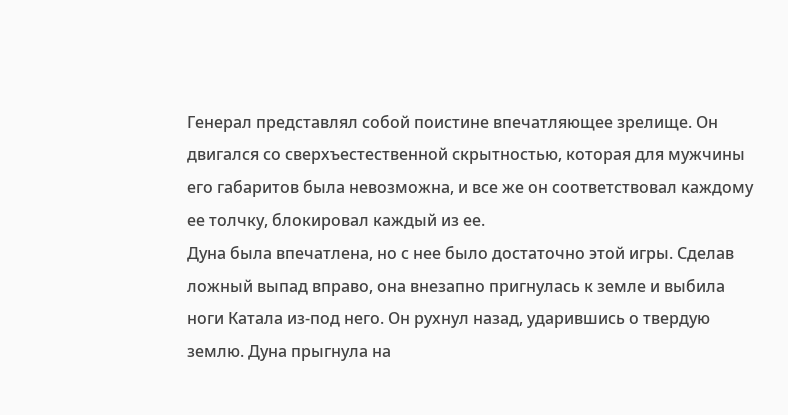Генерал представлял собой поистине впечатляющее зрелище. Он двигался со сверхъестественной скрытностью, которая для мужчины его габаритов была невозможна, и все же он соответствовал каждому ее толчку, блокировал каждый из ее.
Дуна была впечатлена, но с нее было достаточно этой игры. Сделав ложный выпад вправо, она внезапно пригнулась к земле и выбила ноги Катала из-под него. Он рухнул назад, ударившись о твердую землю. Дуна прыгнула на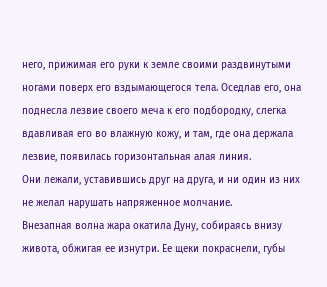него, прижимая его руки к земле своими раздвинутыми ногами поверх его вздымающегося тела. Оседлав его, она поднесла лезвие своего меча к его подбородку, слегка вдавливая его во влажную кожу, и там, где она держала лезвие, появилась горизонтальная алая линия.
Они лежали, уставившись друг на друга, и ни один из них не желал нарушать напряженное молчание.
Внезапная волна жара окатила Дуну, собираясь внизу живота, обжигая ее изнутри. Ее щеки покраснели, губы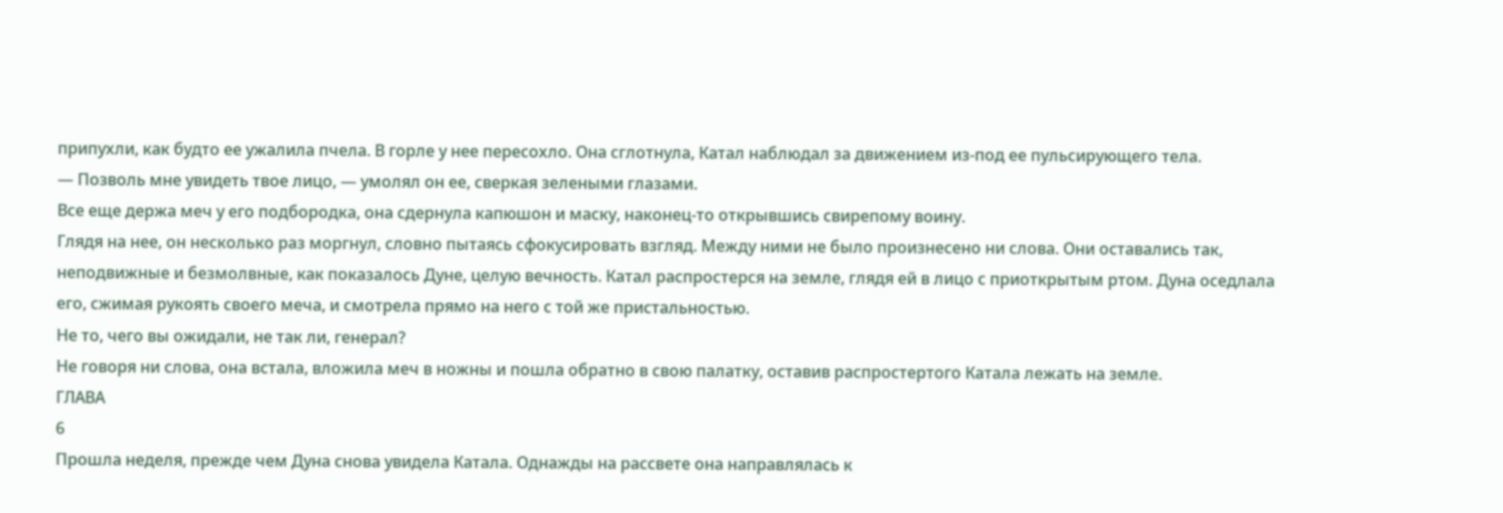припухли, как будто ее ужалила пчела. В горле у нее пересохло. Она сглотнула, Катал наблюдал за движением из-под ее пульсирующего тела.
— Позволь мне увидеть твое лицо, — умолял он ее, сверкая зелеными глазами.
Все еще держа меч у его подбородка, она сдернула капюшон и маску, наконец-то открывшись свирепому воину.
Глядя на нее, он несколько раз моргнул, словно пытаясь сфокусировать взгляд. Между ними не было произнесено ни слова. Они оставались так, неподвижные и безмолвные, как показалось Дуне, целую вечность. Катал распростерся на земле, глядя ей в лицо с приоткрытым ртом. Дуна оседлала его, сжимая рукоять своего меча, и смотрела прямо на него с той же пристальностью.
Не то, чего вы ожидали, не так ли, генерал?
Не говоря ни слова, она встала, вложила меч в ножны и пошла обратно в свою палатку, оставив распростертого Катала лежать на земле.
ГЛАВА
6
Прошла неделя, прежде чем Дуна снова увидела Катала. Однажды на рассвете она направлялась к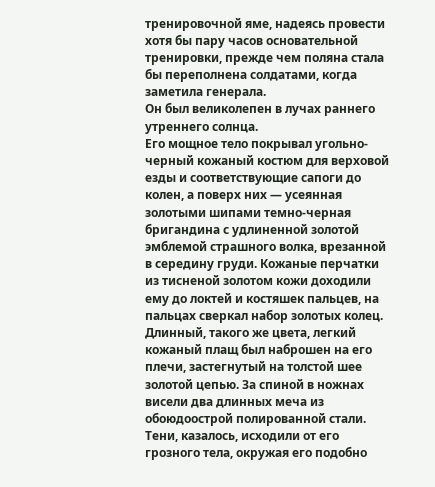тренировочной яме, надеясь провести хотя бы пару часов основательной тренировки, прежде чем поляна стала бы переполнена солдатами, когда заметила генерала.
Он был великолепен в лучах раннего утреннего солнца.
Его мощное тело покрывал угольно-черный кожаный костюм для верховой езды и соответствующие сапоги до колен, а поверх них — усеянная золотыми шипами темно-черная бригандина с удлиненной золотой эмблемой страшного волка, врезанной в середину груди. Кожаные перчатки из тисненой золотом кожи доходили ему до локтей и костяшек пальцев, на пальцах сверкал набор золотых колец. Длинный, такого же цвета, легкий кожаный плащ был наброшен на его плечи, застегнутый на толстой шее золотой цепью. За спиной в ножнах висели два длинных меча из обоюдоострой полированной стали.
Тени, казалось, исходили от его грозного тела, окружая его подобно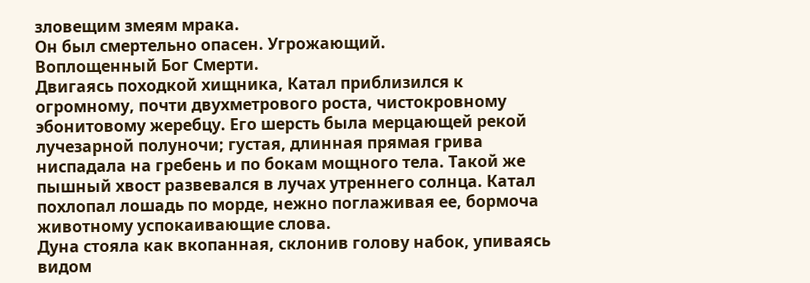зловещим змеям мрака.
Он был смертельно опасен. Угрожающий.
Воплощенный Бог Смерти.
Двигаясь походкой хищника, Катал приблизился к огромному, почти двухметрового роста, чистокровному эбонитовому жеребцу. Его шерсть была мерцающей рекой лучезарной полуночи; густая, длинная прямая грива ниспадала на гребень и по бокам мощного тела. Такой же пышный хвост развевался в лучах утреннего солнца. Катал похлопал лошадь по морде, нежно поглаживая ее, бормоча животному успокаивающие слова.
Дуна стояла как вкопанная, склонив голову набок, упиваясь видом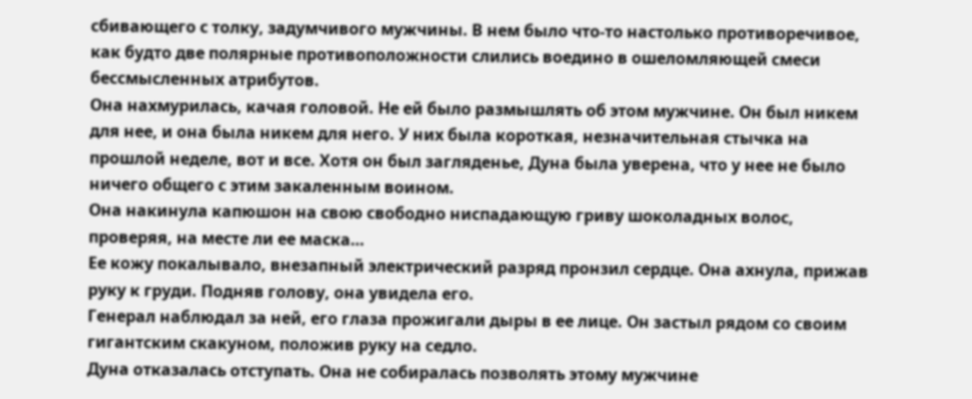сбивающего с толку, задумчивого мужчины. В нем было что-то настолько противоречивое, как будто две полярные противоположности слились воедино в ошеломляющей смеси бессмысленных атрибутов.
Она нахмурилась, качая головой. Не ей было размышлять об этом мужчине. Он был никем для нее, и она была никем для него. У них была короткая, незначительная стычка на прошлой неделе, вот и все. Хотя он был загляденье, Дуна была уверена, что у нее не было ничего общего с этим закаленным воином.
Она накинула капюшон на свою свободно ниспадающую гриву шоколадных волос, проверяя, на месте ли ее маска…
Ее кожу покалывало, внезапный электрический разряд пронзил сердце. Она ахнула, прижав руку к груди. Подняв голову, она увидела его.
Генерал наблюдал за ней, его глаза прожигали дыры в ее лице. Он застыл рядом со своим гигантским скакуном, положив руку на седло.
Дуна отказалась отступать. Она не собиралась позволять этому мужчине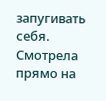запугивать себя. Смотрела прямо на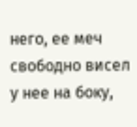него, ее меч свободно висел у нее на боку,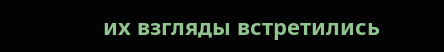их взгляды встретились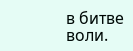в битве воли.